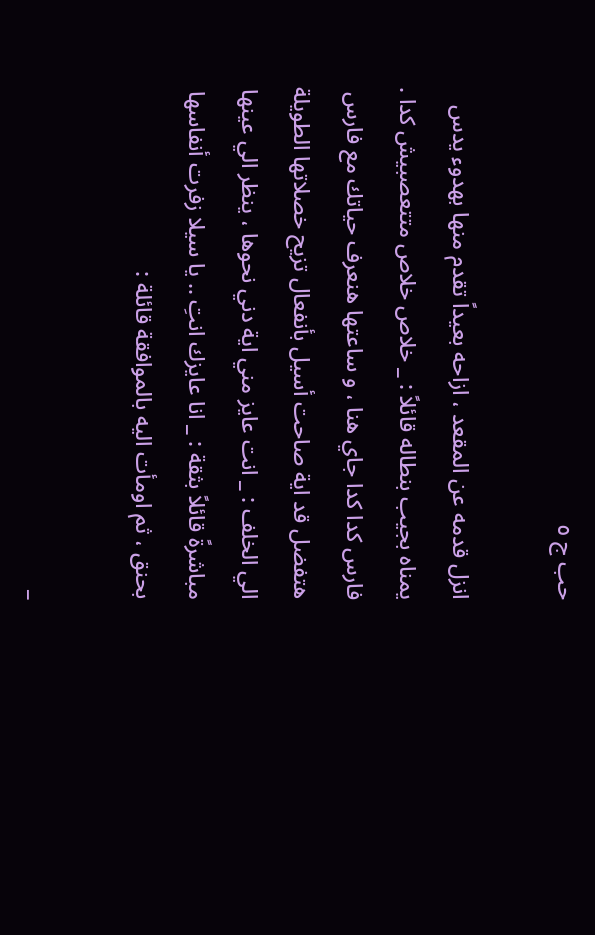حب ج ٥

انزل قدمه عن المقعد ، ازاحه بعيداً تقدم منها بهدوء يدس يمناه بجيب بنطاله قائلاً : _ خلاص خلاص متتعصبيش كدا . فارس كدا كدا جاي هنا ، و ساعتها هنعرف حياتك مع فارس هتفضل قد اية صاحت أسيل بأنفعال تزيح خصلاتها الطويلة الي الخلف : _ انت عايز مني اية دني نحوها ، ينظر الي عينها مباشرةً قائلاً بثقة : _ انا عايزك انتِ .. يا سيلا زفرت أنفاسها بحنق ، ثم اومأت اليه بالموافقة قائلة :

_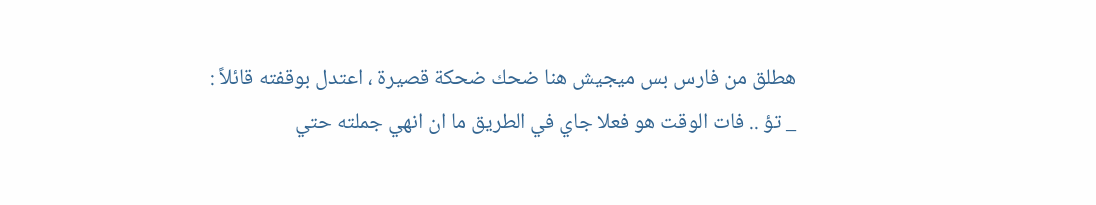هطلق من فارس بس ميجيش هنا ضحك ضحكة قصيرة ، اعتدل بوقفته قائلاً : _ تؤ .. فات الوقت هو فعلا جاي في الطريق ما ان انهي جملته حتي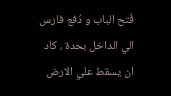فُتح الباب و دُفع فارس الي الداخل بحدة ، كاد ان يسقط علي الارض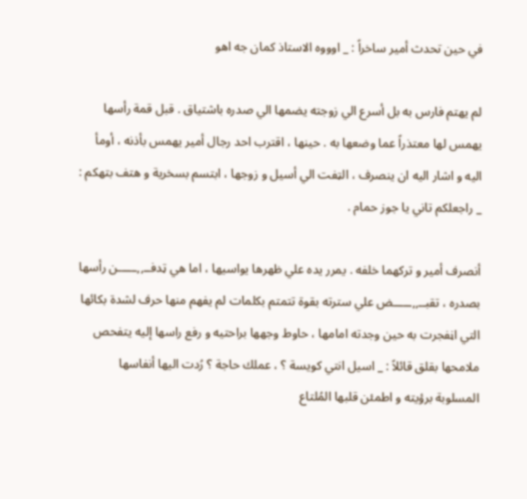في حين تحدث أمير ساخراً : _ اوووه الاستاذ كمان جه اهو

لم يهتم فارس به بل أسرع الي زوجته يضمها الي صدره باشتياق . قبل قمة رأسها يهمس لها معتذراً عما وضعها به . حينها ، اقترب احد رجال أمير يهمس بأذنه ، أومأ اليه و اشار اليه ان ينصرف ، الټفت الي أسيل و زوجها ، ابتسم بسخرية و هتف بتهكم : _ راجعلكم تاني يا جوز حمام .

أنصرف أمير و تركهما خلفه . يمرر يده علي ظهرها يواسيها ، اما هي ټدفــ,,ـــــن رأسها بصدره ، تقبــ,,ـــــض علي سترته بقوة تتمتم بكلمات لم يفهم منها حرف لشدة بكائها التي اڼفجرت به حين وجدته امامها ، حاوط وجهها براحتيه و رفع راسها إليه يتفحص ملامحها بقلق قائلاً : _ اسيل انتي كويسة ؟ ، عملك حاجة ؟ رُدت اليها أنفاسها المسلوبة برؤيته و اطمئن قلبها المُلتاع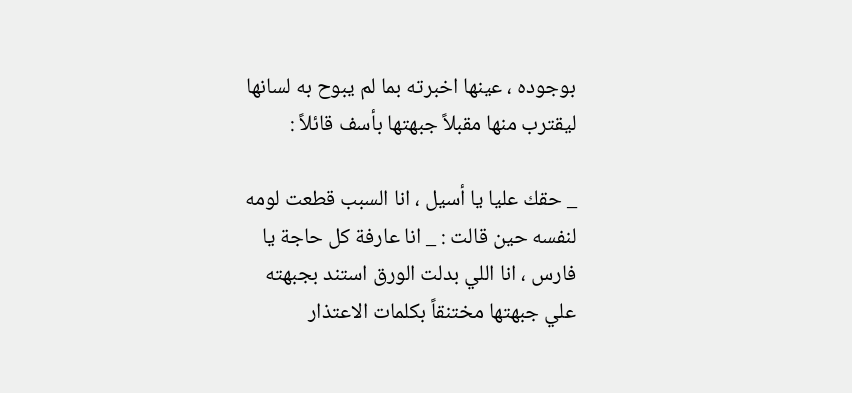بوجوده ، عينها اخبرته بما لم يبوح به لسانها ليقترب منها مقبلاً جبهتها بأسف قائلاً :

_ حقك عليا يا أسيل ، انا السبب قطعت لومه لنفسه حين قالت : _ انا عارفة كل حاجة يا فارس ، انا اللي بدلت الورق استند بجبهته علي جبهتها مختنقاً بكلمات الاعتذار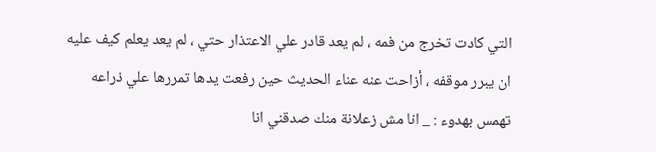التي كادت تخرج من فمه ، لم يعد قادر علي الاعتذار حتي ، لم يعد يعلم كيف عليه ان يبرر موقفه ، أزاحت عنه عناء الحديث حين رفعت يدها تمررها علي ذراعه تهمس بهدوء : _ انا مش زعلانة منك صدقني انا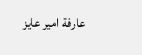عارفة امير عايز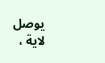يوصل لاية ،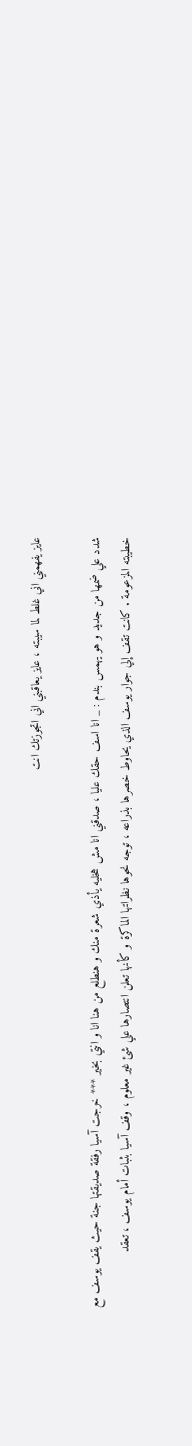عايز يفهمني اني غلط لما سيبته ، عايز يعاقبني اني اتجوزتك انت

شدد علي ضمھا من جديد و هو يهمس بندم : _ انا اسف حقك عليا ، صدقني انا مش هخليه يأذي شعرة منك و هنطلع من هنا انا و انتي بخير *** خرجت آسيا رفقة صديقتها جنة حيث يقف يوسف مع خطيبته المزعومة . كانت تقف إلي جوار يوسف الذي يحاوط خصرها بذراعه ، توجه نحوها نظراتها الماكرة و كأنها تعلن انتصارها علي شئ غير معلوم ، وقف آسيا بثبات أمام يوسف ، تعقد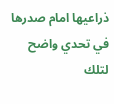ذراعيها امام صدرها في تحدي واضح لتلك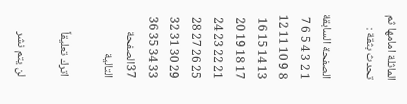الماثلة امامها ثم تحدث بثقة :

الصفحة السابقة 1 2 3 4 5 6 7 8 9 10 11 12 13 14 15 16 17 18 19 20 21 22 23 24 25 26 27 28 29 30 31 32 33 34 35 36 37الصفحة التالية

اترك تعليقاً

لن يتم نشر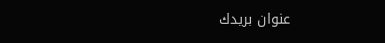عنوان بريدك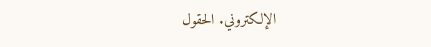الإلكتروني. الحقول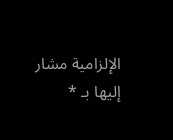الإلزامية مشار إليها بـ *